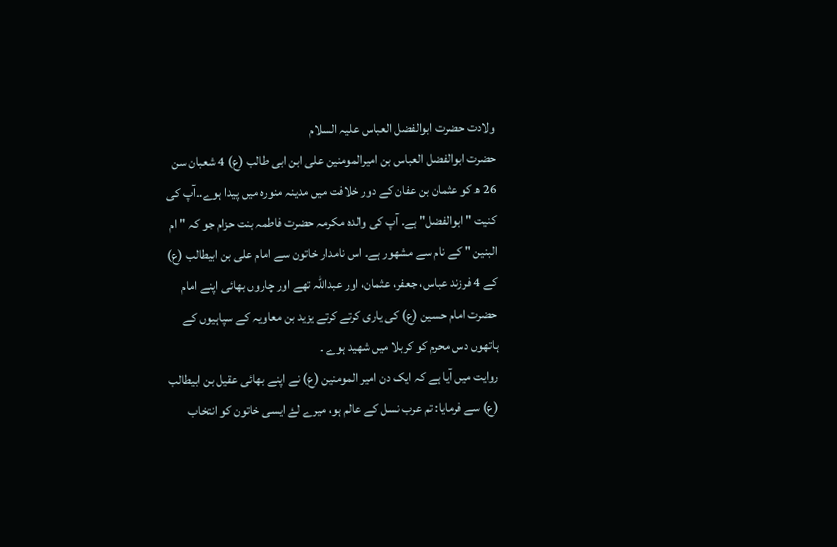ولادت حضرت ابوالفضل العباس علیہ السلام
حضرت ابوالفضل العباس بن امیرالمومنین علی ابن ابی طالب (ع) 4 شعبان سن 26 ھ کو عثمان بن عفان کے دور خلافت میں مدینہ منورہ میں پیدا ہوے.۔آپ کی کنیت " ابوالفضل" ہے. آپ کی والدہ مکرمہ حضرت فاطمہ بنت حزام جو کہ " ام البنین " کے نام سے مشھور ہے۔ اس نامدار خاتون سے امام علی بن ابیطالب (ع) کے 4 فرزند عباس، جعفر، عثمان، اور عبداللہ تھے اور چاروں بھائی اپنے امام حضرت امام حسین (ع) کی یاری کرتے کرتے یزید بن معاویہ کے سپاہیوں کے ہاتھوں دس محرم کو کربلا میں شھید ہوے ۔
روایت میں آیا ہے کہ ایک دن امیر المومنین (ع) نے اپنے بھائی عقیل بن ابیطالب (ع) سے فرمایا: تم عرب نسل کے عالم ہو، میرے لۓ ایسی خاتون کو انتخاب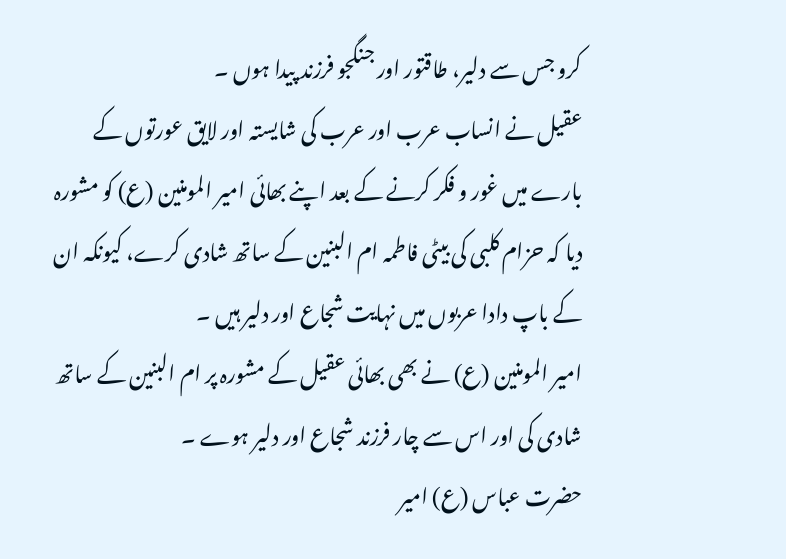کرو جس سے دلیر، طاقتور اور جنگجو فرزند پیدا ہوں ۔
عقیل نے انساب عرب اور عرب کی شایستہ اور لایق عورتوں کے بارے میں غور و فکر کرنے کے بعد اپنے بھائی امیر المومنین (ع) کو مشورہ دیا کہ حزام کلبی کی بیٹی فاطمہ ام البنین کے ساتھ شادی کرے، کیونکہ ان کے باپ دادا عربوں میں نہایت شجاع اور دلیر ہیں ۔
امیر المومنین (ع) نے بھی بھائی عقیل کے مشورہ پر ام البنین کے ساتھ شادی کی اور اس سے چار فرزند شجاع اور دلیر ہوے ۔
حضرت عباس (ع) امیر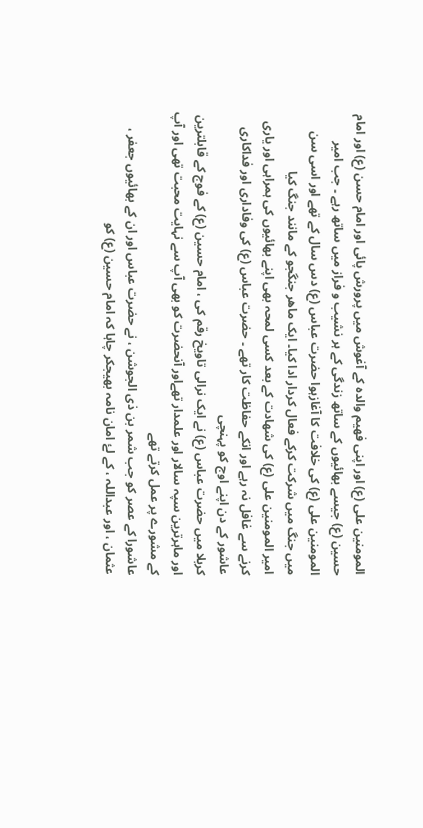المومنین علی (ع) اور اپنی فھیم والدہ کے آغوش میں پرورش پائی اور امام حسن (ع) اور امام حسین (ع) جیسے بھائیوں کے ساتھ زندگی کے ہر نشیب و فراز میں ساتھ رہے ۔ جب امیر المومنین علی (ع) کی خلافت کا آغازہوا حضرت عباس (ع) دس سال کے تھے اور اسی سن میں جنگ میں شرکت کرکے فعال کردار ادا کیا۔ ایک ماھر جنگجو کے مانند جنگ کیا
امیر المومنین علی (ع) کی شھادت کے بعد کسی لمحہ بھی اپنے بھائیوں کی ہمراہی اور یاری کرنے سے غافل نہ رہے اور انکے حفاظت کار تھے ۔ حضرت عباس (ع) کی وفاداری اور فداکاری عاشور کے دن اپنے اوج کو پہنچی
کربلا میں حضرت عباس (ع) نے ایک نرالی تاویخ رقم کی ، امام حسین (ع) کے فوج کے قابلترین اور ماہرترین سپہ سالار اور علمدار تھےاور آنحضرت کو بھی آپ سے نہایت محبت تھی اور آپ کے مشورے پر عمل کرتے تھے
عاشورا کے عصر کو جب شمر بن ذی الجوشن ، نے حضرت عباس اور ان کے بھائیوں جعفر ، عثمان ، اور عبداللہ ، کے لۓ امان نامہ بھیجکر چاہا کہ امام حسین (ع) کو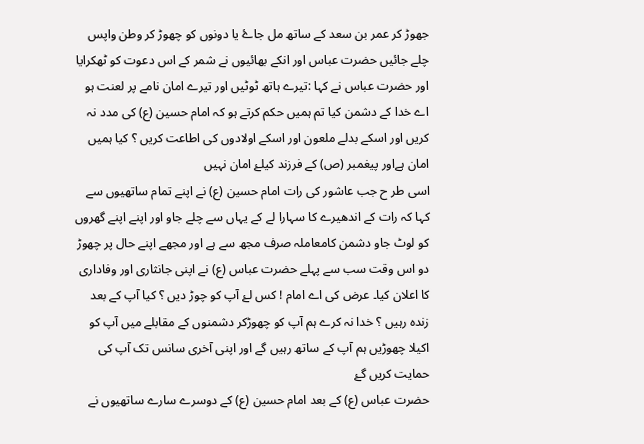جھوڑ کر عمر بن سعد کے ساتھ مل جاۓ یا دونوں کو چھوڑ کر وطن واپس چلے جائیں حضرت عباس اور انکے بھائیوں نے شمر کے اس دعوت کو ٹھکرایا اور حضرت عباس نے کہا :تیرے ہاتھ ٹوٹیں اور تیرے امان نامے پر لعنت ہو اے خدا کے دشمن کیا تم ہمیں حکم کرتے ہو کہ امام حسین (ع) کی مدد نہ کریں اور اسکے بدلے ملعون اور اسکے اولادوں کی اطاعت کریں ؟ کیا ہمیں امان ہےاور پیغمبر (ص) کے فرزند کیلۓ امان نہیں
اسی طر ح جب عاشور کی رات امام حسین (ع) نے اپنے تمام ساتھیوں سے کہا کہ رات کے اندھیرے کا سہارا لے کے یہاں سے چلے جاو اور اپنے اپنے گھروں کو لوٹ جاو دشمن کامعاملہ صرف مجھ سے ہے اور مجھے اپنے حال پر چھوڑ دو اس وقت سب سے پہلے حضرت عباس (ع) نے اپنی جانثاری اور وفاداری کا اعلان کیا۔ عرض کی اے امام ! کس لۓ آپ کو چوڑ دیں ؟ کیا آپ کے بعد زندہ رہیں ؟ خدا نہ کرے ہم آپ کو چھوڑکر دشمنوں کے مقابلے میں آپ کو اکیلا چھوڑیں ہم آپ کے ساتھ رہیں گے اور اپنی آخری سانس تک آپ کی حمایت کریں گۓ
حضرت عباس (ع) کے بعد امام حسین (ع) کے دوسرے سارے ساتھیوں نے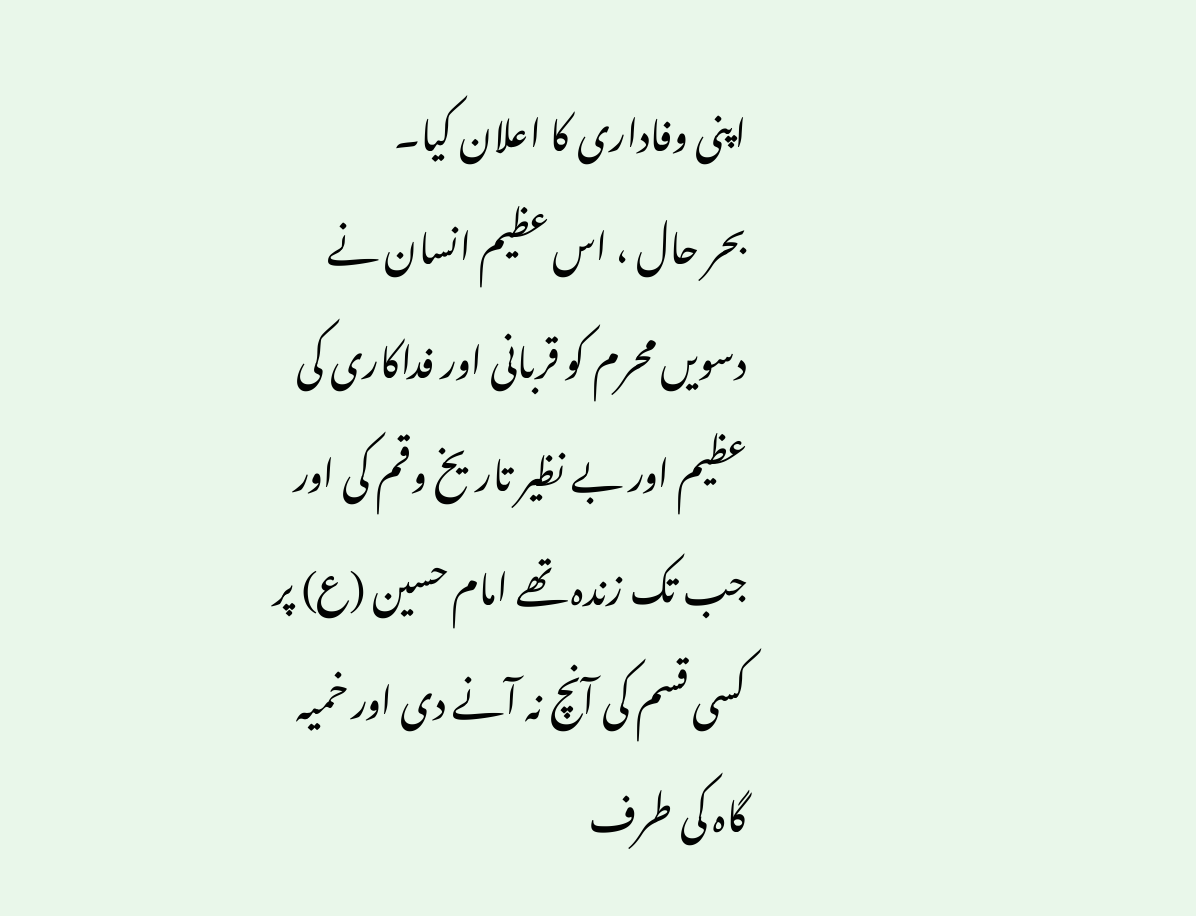اپنی وفاداری کا اعلان کیا۔
بحر حال ، اس عظیم انسان نے دسویں محرم کو قربانی اور فداکاری کی عظیم اور بے نظیر تاریخ وقم کی اور جب تک زندہ تھے امام حسین (ع) پر کسی قسم کی آنچ نہ آنے دی اور خمیہ گاہ کی طرف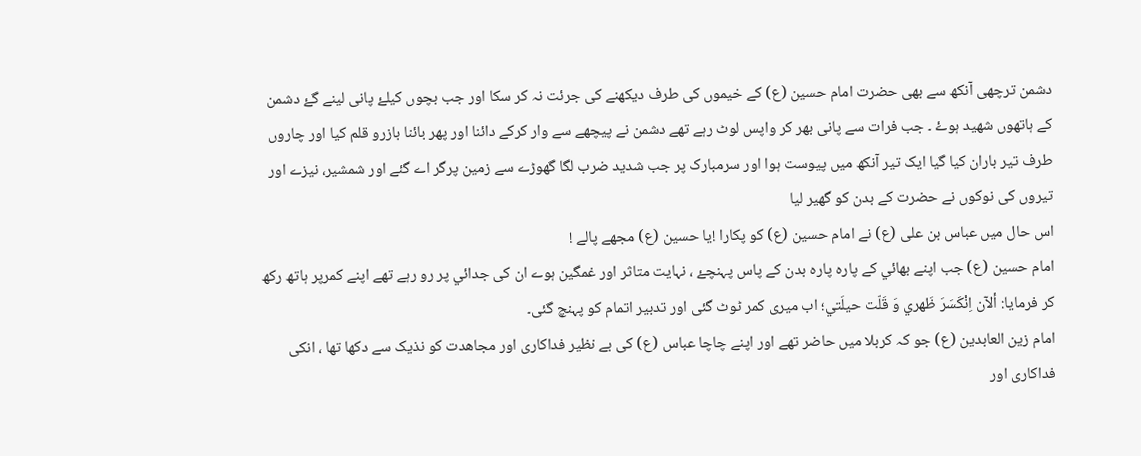دشمن ترچھی آنکھ سے بھی حضرت امام حسین (ع) کے خیموں کی طرف دیکھنے کی جرئت نہ کر سکا اور جب بچوں کیلۓ پانی لینے گۓ دشمن کے ہاتھوں شھید ہوۓ ۔ جب فرات سے پانی بھر کر واپس لوٹ رہے تھے دشمن نے پیچھے سے وار کرکے دائنا اور پھر بائنا بازرو قلم کیا اور چاروں طرف تیر باران کیا گیا ایک تیر آنکھ میں پیوست ہوا اور سرمبارک پر جب شدید ضرب لگا گھوڑے سے زمین پرگر اے گئے اور شمشیر، نیزے اور تیروں کی نوکوں نے حضرت کے بدن کو گھیر لیا
اس حال میں عباس بن علی (ع) نے امام حسین (ع) کو پکارا !یا حسین (ع) مجھے پالے !
امام حسین (ع) جب اپنے بھائي کے پارہ پارہ بدن کے پاس پہنچۓ ، نہایت متاثر اور غمگین ہوے ان کی جدائي پر رو رہے تھے اپنے کمرپر ہاتھ رکھ کر فرمایا: ألآن اِنْكَسَرَ ظَهري وَ قَلّت حيلَتي؛ اب میری کمر ٹوٹ گئی اور تدبیر اتمام کو پہنچ گئی۔
امام زین العابدین (ع) جو کہ کربلا میں حاضر تھے اور اپنے چاچا عباس (ع) کی بے نظیر فداکاری اور مجاھدت کو نذیک سے دکھا تھا ، انکی فداکاری اور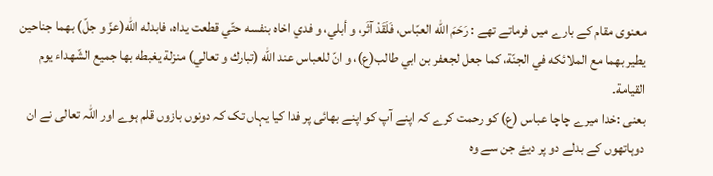معنوی مقام کے بارے میں فرماتے تھے : رَحَمَ الله العبّاس، فَلَقَدْ آثَر، و أبلي، و فدي اخاه بنفسه حتّي قطعت يداه، فابدله الله(عزّ و جلّ) بهما جناحين يطير بهما مع الملائكه في الجنّة، كما جعل لجعفر بن ابي طالب(ع)، و انّ للعباس عند الله (تبارك و تعالي) منزلة يغبطه بها جميع الشّهداء يوم القيامة۔
بعنی :خدا میرے چاچا عباس (ع) کو رحمت کرے کہ اپنے آپ کو اپنے بھائی پر فدا کیا یہاں تک کہ دونوں بازوں قلم ہوے اور اللہ تعالی نے ان دوہاتھوں کے بدلے دو پر دیۓ جن سے وہ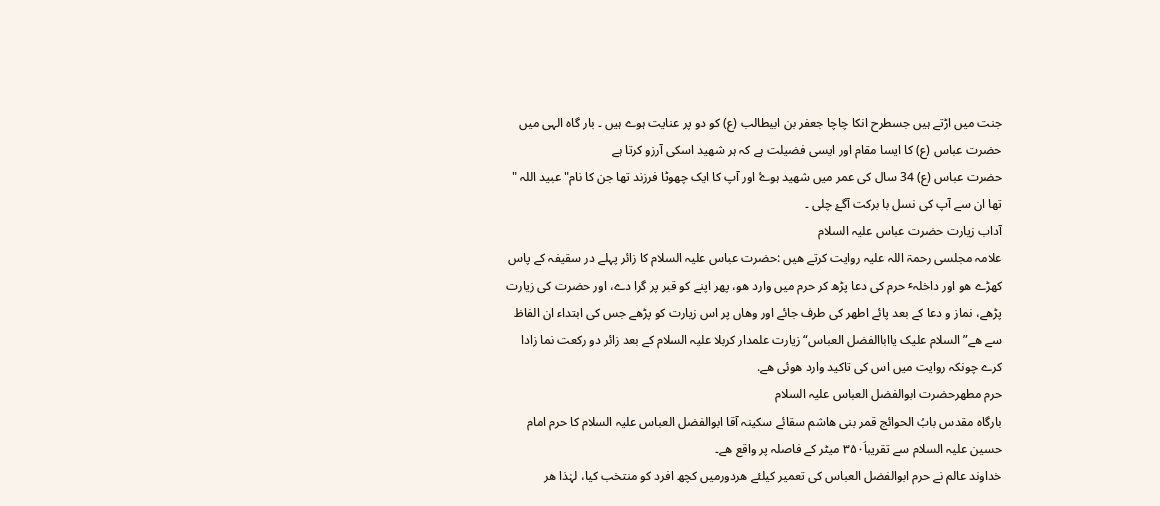جنت میں اڑتے ہیں جسطرح انکا چاچا جعفر بن ابیطالب (ع) کو دو پر عنایت ہوے ہیں ۔ بار گاہ الہی میں حضرت عباس (ع) کا ایسا مقام اور ایسی فضیلت ہے کہ ہر شھید اسکی آرزو کرتا ہے
حضرت عباس (ع) 34 سال کی عمر میں شھید ہوۓ اور آپ کا ایک چھوٹا فرزند تھا جن کا نام" عبید اللہ " تھا ان سے آپ کی نسل با برکت آگۓ چلی ۔
آداب زیارت حضرت عباس علیہ السلام
علامہ مجلسی رحمۃ اللہ علیہ روایت کرتے ھیں :حضرت عباس علیہ السلام کا زائر پہلے در سقیفہ کے پاس کھڑے ھو اور داخلہٴ حرم کی دعا پڑھ کر حرم میں وارد ھو، پھر اپنے کو قبر پر گرا دے، اور حضرت کی زیارت پڑھے، نماز و دعا کے بعد پائے اطھر کی طرف جائے اور وھاں پر اس زیارت کو پڑھے جس کی ابتداء ان الفاظ سے ھے” السلام عليک يااباالفضل العباس“زیارت علمدار کربلا علیہ السلام کے بعد زائر دو رکعت نما زادا کرے چونکہ روایت میں اس کی تاکید وارد ھوئی ھے.
حرم مطھرحضرت ابوالفضل العباس علیہ السلام
بارگاہ مقدس بابُ الحوائج قمر بنی ھاشم سقائے سکینہ آقا ابوالفضل العباس علیہ السلام کا حرم امام حسین علیہ السلام سے تقریباَ۳۵۰ میٹر کے فاصلہ پر واقع ھے۔
خداوند عالم نے حرم ابوالفضل العباس کی تعمیر کیلئے ھردورمیں کچھ افرد کو منتخب کیا، لہٰذا ھر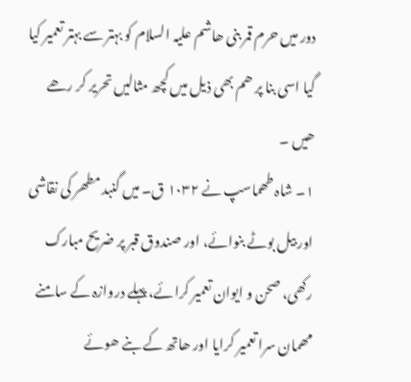دور میں حرم قمر بنی ھاشم علیہ السلام کو بہتر سے بہتر تعمیر کیا گیا اسی بنا پر ھم بھی ذیل میں کچھ مثالیں تحریر کر رھے ھیں ۔
۱۔ شاہ طھماسپ نے ۱۰۳۲ ق۔ میں گنبد مطھر کی نقاشی اور بیل بوٹے بنوائے، اور صندوق قبر پر ضریح مبارک رکھی، صحن و ایوان تعمیر کرائے، پہلے دروازہ کے سامنے مھمان سرا تعمیر کرایا اور ھاتھ کے بنے ھوئے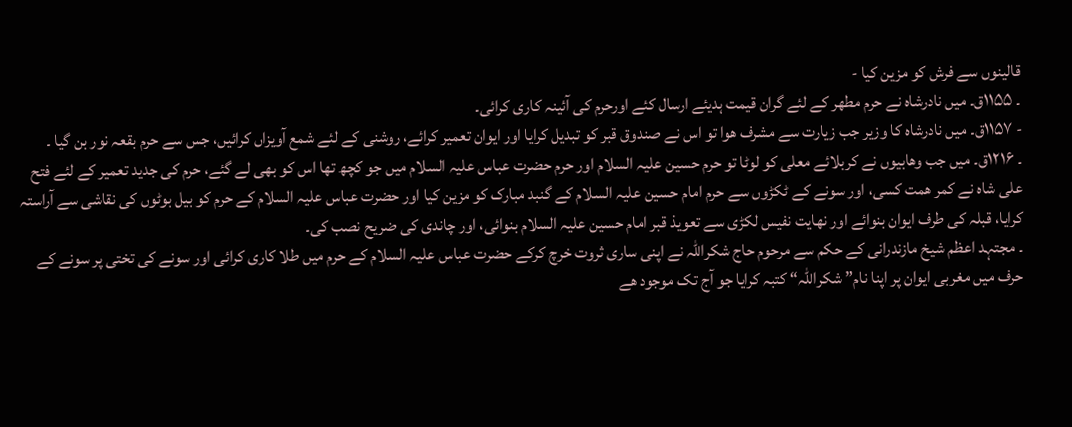قالینوں سے فرش کو مزین کیا -
۔ ۱۱۵۵ق۔ میں نادرشاہ نے حرم مطھر کے لئے گران قیمت ہدیئے ارسال کئے اورحرم کی آئینہ کاری کرائی۔
- ۱۱۵۷ق۔ میں نادرشاہ کا وزیر جب زیارت سے مشرف ھوا تو اس نے صندوق قبر کو تبدیل کرایا اور ایوان تعمیر کرائے، روشنی کے لئے شمع آویزاں کرائیں، جس سے حرم بقعہ نور بن گیا ۔
۔ ۱۲۱۶ق۔ میں جب وھابیوں نے کربلائے معلی کو لوٹا تو حرم حسین علیہ السلام اور حرم حضرت عباس علیہ السلام میں جو کچھ تھا اس کو بھی لے گئے، حرم کی جدید تعمیر کے لئے فتح علی شاہ نے کمر ھمت کسی، اور سونے کے ٹکڑوں سے حرم امام حسین علیہ السلام کے گنبد مبارک کو مزین کیا اور حضرت عباس علیہ السلام کے حرم کو بیل بوٹوں کی نقاشی سے آراستہ کرایا، قبلہ کی طرف ایوان بنوائے اور نھایت نفیس لکڑی سے تعویذ قبر امام حسین علیہ السلام بنوائی، اور چاندی کی ضریح نصب کی۔
۔ مجتہد اعظم شیخ مازندرانی کے حکم سے مرحوم حاج شکراللہ نے اپنی ساری ثروت خرچ کرکے حضرت عباس علیہ السلام کے حرم میں طلا کاری کرائی اور سونے کی تختی پر سونے کے حرف میں مغربی ایوان پر اپنا نام” شکراللہ“ کتبہ کرایا جو آج تک موجود ھے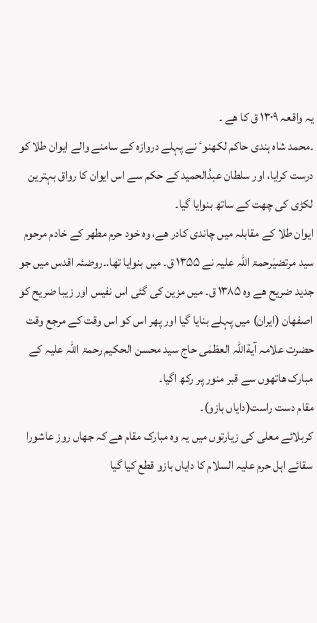یہ واقعہ ۱۳۰۹ ق کا ھے ۔
۔محمد شاہ ہندی حاکم لکھنوٴ نے پہلے دروازہ کے سامنے والے ایوان طلا کو درست کرایا، اور سلطان عبدُالحمید کے حکم سے اس ایوان کا رواق بہترین لکڑی کی چھت کے ساتھ بنوایا گیا۔
ایوان طلا کے مقابلہ میں چاندی کادر ھے، وہ خود حرم مطھر کے خادم مرحوم سید مرتضیٰرحمۃ اللہ علیہ نے ۱۳۵۵ ق۔ میں بنوایا تھا.۔روضئہ اقدس میں جو جدید ضریح ھے وہ ۱۳۸۵ ق۔ میں مزین کی گئی اس نفیس اور زیبا ضریح کو اصفھان (ایران) میں پہلے بنایا گیا اور پھر اس کو اس وقت کے مرجع وقت حضرت علامہ آیةاللہ العظمٰی حاج سید محسن الحکیم رحمۃ اللہ علیہ کے مبارک ھاتھوں سے قبر منور پر رکھ اگیا۔
مقام دست راست(دایاں بازو)۔
کربلائے معلی کی زیارتوں میں یہ وہ مبارک مقام ھے کہ جھاں روز عاشورا سقائے اہل حرم علیہ السلام کا دایاں بازو قطع کیا گیا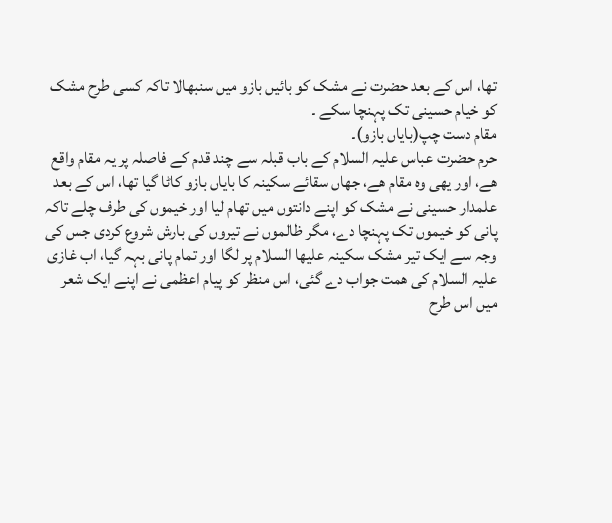تھا، اس کے بعد حضرت نے مشک کو بائیں بازو میں سنبھالا تاکہ کسی طرح مشک کو خیام حسینی تک پہنچا سکے ۔
مقام دست چپ(بایاں بازو)۔
حرم حضرت عباس علیہ السلام کے باب قبلہ سے چند قدم کے فاصلہ پر یہ مقام واقع ھے، اور یھی وہ مقام ھے، جھاں سقائے سکینہ کا بایاں بازو کاٹا گیا تھا، اس کے بعد علمدار حسینی نے مشک کو اپنے دانتوں میں تھام لیا اور خیموں کی طرف چلے تاکہ پانی کو خیموں تک پہنچا دے، مگر ظالموں نے تیروں کی بارش شروع کردی جس کی وجہ سے ایک تیر مشک سکینہ علیھا السلام پر لگا اور تمام پانی بہہ گیا، اب غازی علیہ السلام کی ھمت جواب دے گئی، اس منظر کو پیام اعظمی نے اپنے ایک شعر میں اس طرح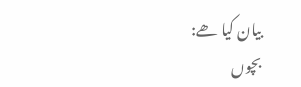بیان کیا ھے:
بچوں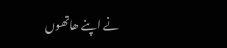نے اپنے ھاتھوں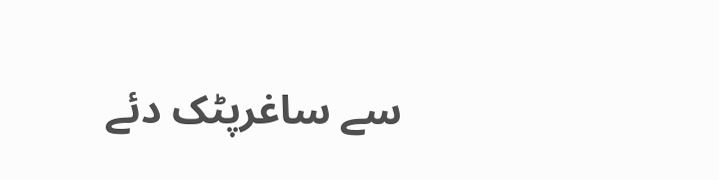سے ساغرپٹک دئے